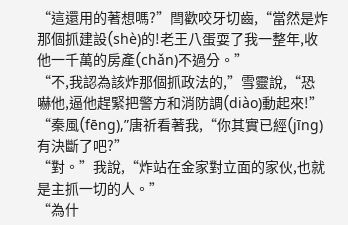“這還用的著想嗎?”閆歡咬牙切齒,“當然是炸那個抓建設(shè)的!老王八蛋耍了我一整年,收他一千萬的房產(chǎn)不過分。”
“不,我認為該炸那個抓政法的,”雪靈說,“恐嚇他,逼他趕緊把警方和消防調(diào)動起來!”
“秦風(fēng),”唐祈看著我,“你其實已經(jīng)有決斷了吧?”
“對。”我說,“炸站在金家對立面的家伙,也就是主抓一切的人。”
“為什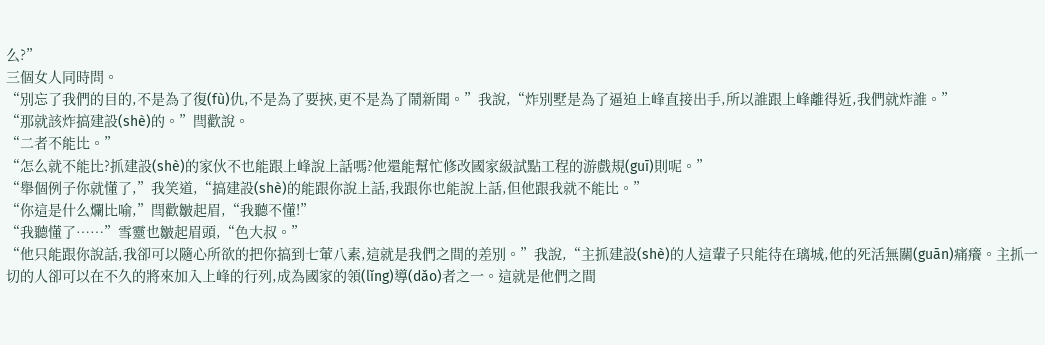么?”
三個女人同時問。
“別忘了我們的目的,不是為了復(fù)仇,不是為了要挾,更不是為了鬧新聞。”我說,“炸別墅是為了逼迫上峰直接出手,所以誰跟上峰離得近,我們就炸誰。”
“那就該炸搞建設(shè)的。”閆歡說。
“二者不能比。”
“怎么就不能比?抓建設(shè)的家伙不也能跟上峰說上話嗎?他還能幫忙修改國家級試點工程的游戲規(guī)則呢。”
“舉個例子你就懂了,”我笑道,“搞建設(shè)的能跟你說上話,我跟你也能說上話,但他跟我就不能比。”
“你這是什么爛比喻,”閆歡皺起眉,“我聽不懂!”
“我聽懂了……”雪靈也皺起眉頭,“色大叔。”
“他只能跟你說話,我卻可以隨心所欲的把你搞到七葷八素,這就是我們之間的差別。”我說,“主抓建設(shè)的人這輩子只能待在璃城,他的死活無關(guān)痛癢。主抓一切的人卻可以在不久的將來加入上峰的行列,成為國家的領(lǐng)導(dǎo)者之一。這就是他們之間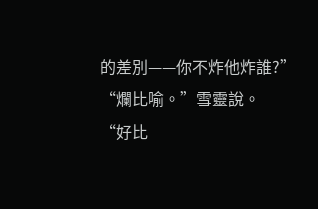的差別——你不炸他炸誰?”
“爛比喻。”雪靈說。
“好比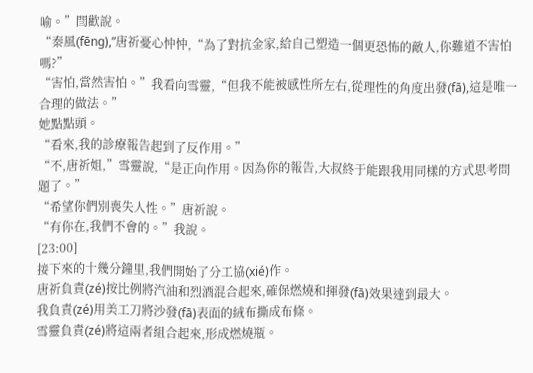喻。”閆歡說。
“秦風(fēng),”唐祈憂心忡忡,“為了對抗金家,給自己塑造一個更恐怖的敵人,你難道不害怕嗎?”
“害怕,當然害怕。”我看向雪靈,“但我不能被感性所左右,從理性的角度出發(fā),這是唯一合理的做法。”
她點點頭。
“看來,我的診療報告起到了反作用。”
“不,唐祈姐,”雪靈說,“是正向作用。因為你的報告,大叔終于能跟我用同樣的方式思考問題了。”
“希望你們別喪失人性。”唐祈說。
“有你在,我們不會的。”我說。
[23:00]
接下來的十幾分鐘里,我們開始了分工協(xié)作。
唐祈負責(zé)按比例將汽油和烈酒混合起來,確保燃燒和揮發(fā)效果達到最大。
我負責(zé)用美工刀將沙發(fā)表面的絨布撕成布條。
雪靈負責(zé)將這兩者組合起來,形成燃燒瓶。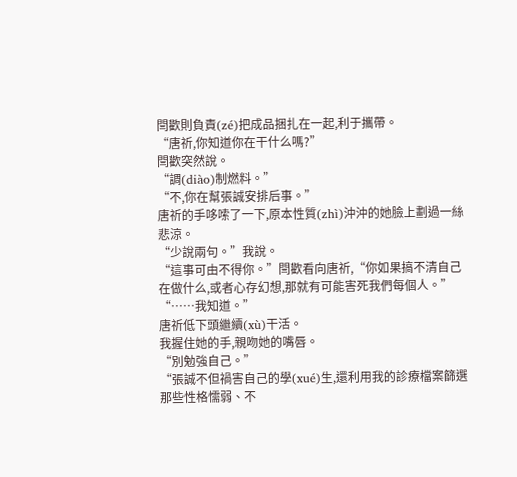閆歡則負責(zé)把成品捆扎在一起,利于攜帶。
“唐祈,你知道你在干什么嗎?”
閆歡突然說。
“調(diào)制燃料。”
“不,你在幫張誠安排后事。”
唐祈的手哆嗦了一下,原本性質(zhì)沖沖的她臉上劃過一絲悲涼。
“少說兩句。”我說。
“這事可由不得你。”閆歡看向唐祈,“你如果搞不清自己在做什么,或者心存幻想,那就有可能害死我們每個人。”
“……我知道。”
唐祈低下頭繼續(xù)干活。
我握住她的手,親吻她的嘴唇。
“別勉強自己。”
“張誠不但禍害自己的學(xué)生,還利用我的診療檔案篩選那些性格懦弱、不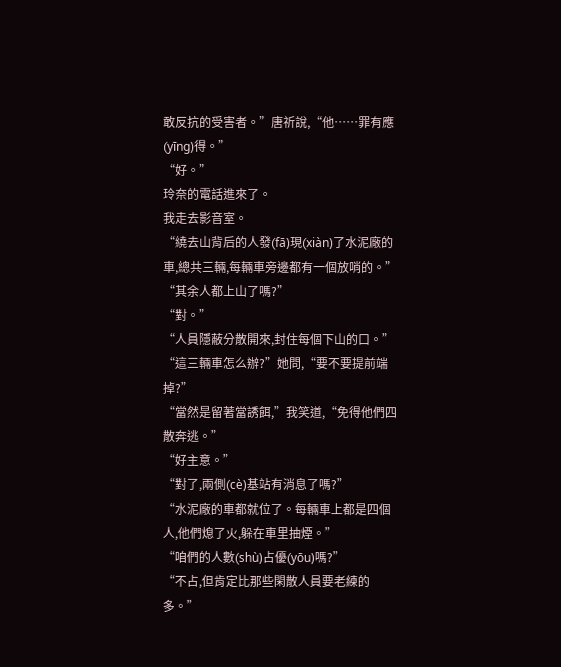敢反抗的受害者。”唐祈說,“他……罪有應(yīng)得。”
“好。”
玲奈的電話進來了。
我走去影音室。
“繞去山背后的人發(fā)現(xiàn)了水泥廠的車,總共三輛,每輛車旁邊都有一個放哨的。”
“其余人都上山了嗎?”
“對。”
“人員隱蔽分散開來,封住每個下山的口。”
“這三輛車怎么辦?”她問,“要不要提前端掉?”
“當然是留著當誘餌,”我笑道,“免得他們四散奔逃。”
“好主意。”
“對了,兩側(cè)基站有消息了嗎?”
“水泥廠的車都就位了。每輛車上都是四個人,他們熄了火,躲在車里抽煙。”
“咱們的人數(shù)占優(yōu)嗎?”
“不占,但肯定比那些閑散人員要老練的多。”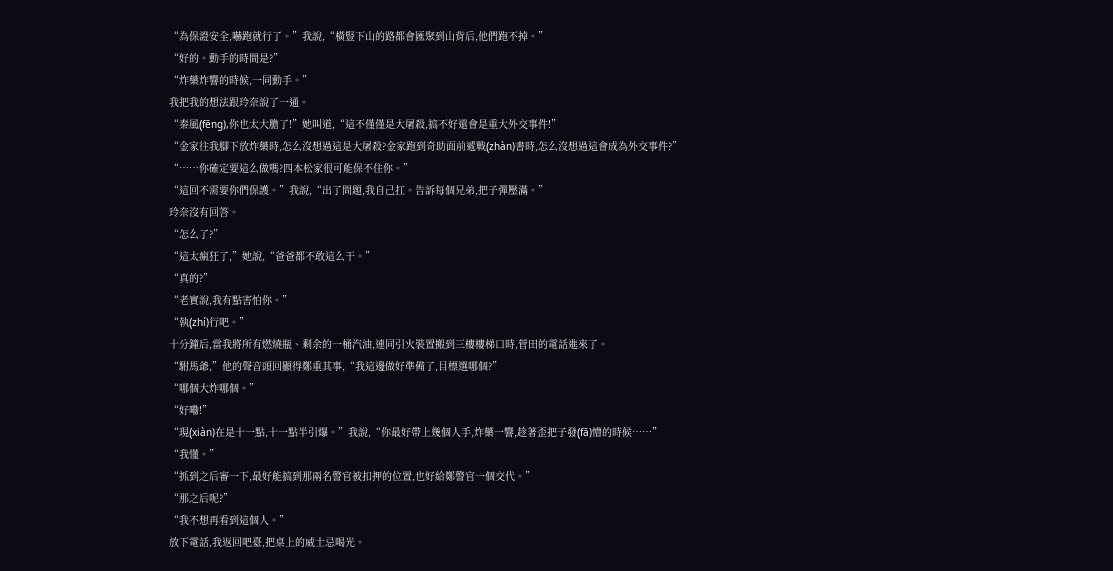“為保證安全,嚇跑就行了。”我說,“橫豎下山的路都會匯聚到山背后,他們跑不掉。”
“好的。動手的時間是?”
“炸藥炸響的時候,一同動手。”
我把我的想法跟玲奈說了一通。
“秦風(fēng),你也太大膽了!”她叫道,“這不僅僅是大屠殺,搞不好還會是重大外交事件!”
“金家往我腳下放炸藥時,怎么沒想過這是大屠殺?金家跑到奇助面前遞戰(zhàn)書時,怎么沒想過這會成為外交事件?”
“……你確定要這么做嗎?四本松家很可能保不住你。”
“這回不需要你們保護。”我說,“出了問題,我自己扛。告訴每個兄弟,把子彈壓滿。”
玲奈沒有回答。
“怎么了?”
“這太瘋狂了,”她說,“爸爸都不敢這么干。”
“真的?”
“老實說,我有點害怕你。”
“執(zhí)行吧。”
十分鐘后,當我將所有燃燒瓶、剩余的一桶汽油,連同引火裝置搬到三樓樓梯口時,菅田的電話進來了。
“駙馬爺,”他的聲音頭回顯得鄭重其事,“我這邊做好準備了,目標選哪個?”
“哪個大炸哪個。”
“好嘞!”
“現(xiàn)在是十一點,十一點半引爆。”我說,“你最好帶上幾個人手,炸藥一響,趁著歪把子發(fā)懵的時候……”
“我懂。”
“抓到之后審一下,最好能搞到那兩名警官被扣押的位置,也好給鄭警官一個交代。”
“那之后呢?”
“我不想再看到這個人。”
放下電話,我返回吧臺,把桌上的威士忌喝光。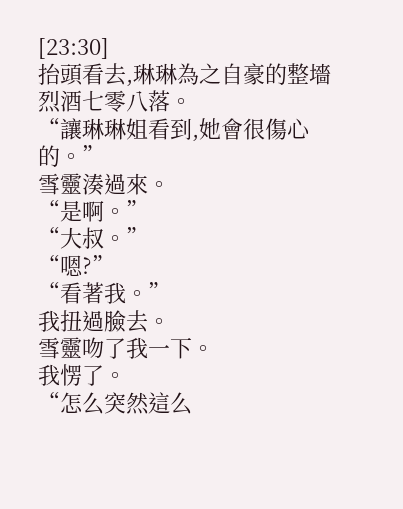[23:30]
抬頭看去,琳琳為之自豪的整墻烈酒七零八落。
“讓琳琳姐看到,她會很傷心的。”
雪靈湊過來。
“是啊。”
“大叔。”
“嗯?”
“看著我。”
我扭過臉去。
雪靈吻了我一下。
我愣了。
“怎么突然這么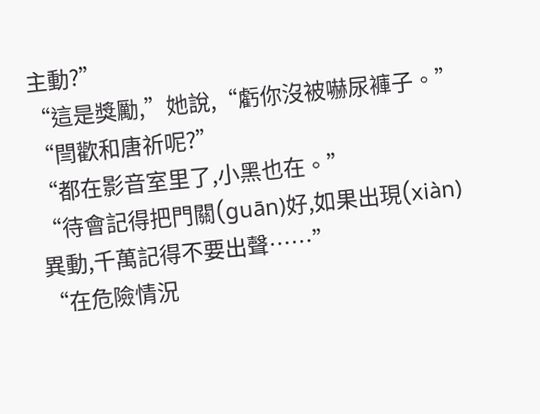主動?”
“這是獎勵,”她說,“虧你沒被嚇尿褲子。”
“閆歡和唐祈呢?”
“都在影音室里了,小黑也在。”
“待會記得把門關(guān)好,如果出現(xiàn)異動,千萬記得不要出聲……”
“在危險情況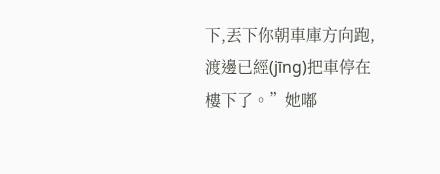下,丟下你朝車庫方向跑,渡邊已經(jīng)把車停在樓下了。”她嘟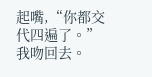起嘴,“你都交代四遍了。”
我吻回去。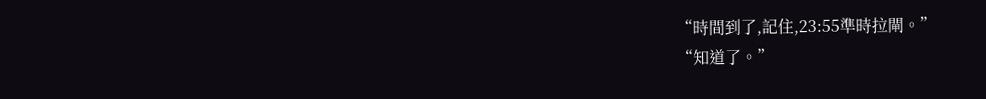“時間到了,記住,23:55準時拉閘。”
“知道了。”